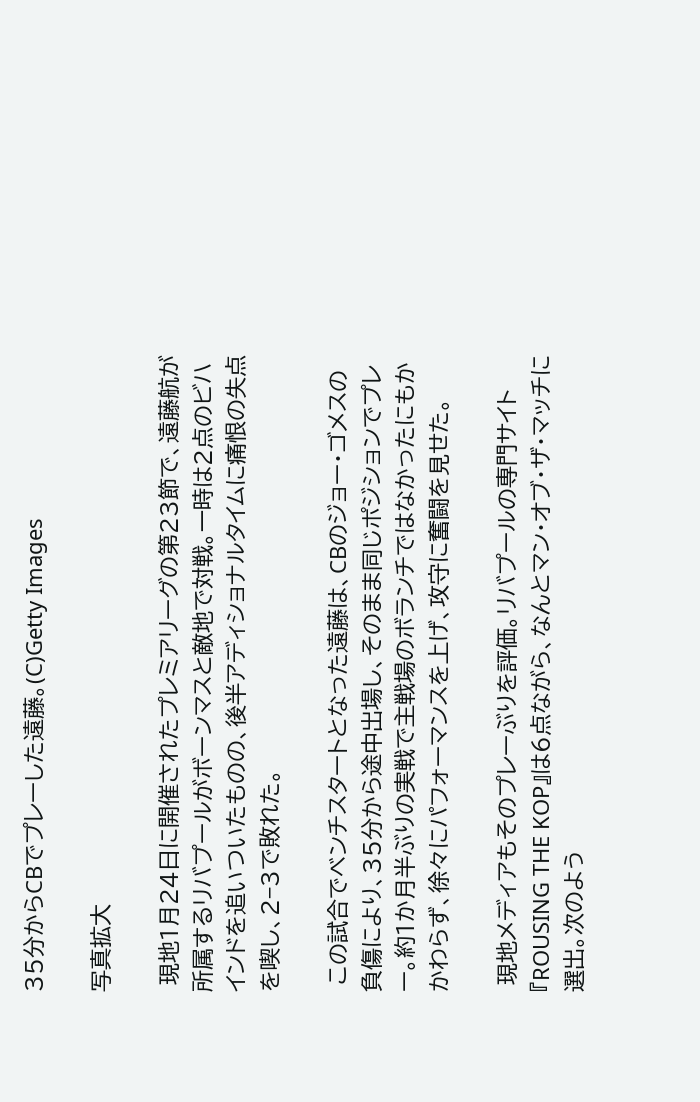35分からCBでプレーした遠藤。(C)Getty Images

写真拡大

 現地1月24日に開催されたプレミアリーグの第23節で、遠藤航が所属するリバプールがボーンマスと敵地で対戦。一時は2点のビハインドを追いついたものの、後半アディショナルタイムに痛恨の失点を喫し、2−3で敗れた。

 この試合でベンチスタートとなった遠藤は、CBのジョー・ゴメスの負傷により、35分から途中出場し、そのまま同じポジションでプレー。約1か月半ぶりの実戦で主戦場のボランチではなかったにもかかわらず、徐々にパフォーマンスを上げ、攻守に奮闘を見せた。

 現地メディアもそのプレーぶりを評価。リバプールの専門サイト『ROUSING THE KOP』は6点ながら、なんとマン・オブ・ザ・マッチに選出。次のよう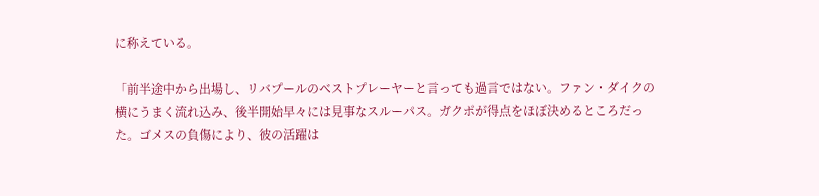に称えている。

「前半途中から出場し、リバプールのベストプレーヤーと言っても過言ではない。ファン・ダイクの横にうまく流れ込み、後半開始早々には見事なスルーパス。ガクポが得点をほぼ決めるところだった。ゴメスの負傷により、彼の活躍は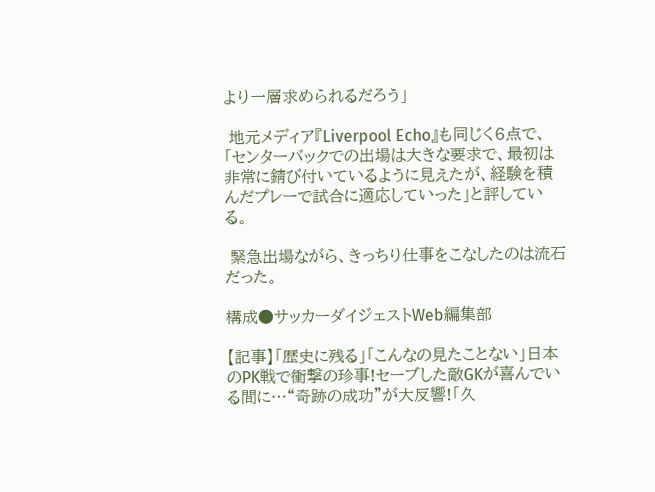より一層求められるだろう」

 地元メディア『Liverpool Echo』も同じく6点で、「センターバックでの出場は大きな要求で、最初は非常に錆び付いているように見えたが、経験を積んだプレーで試合に適応していった」と評している。

 緊急出場ながら、きっちり仕事をこなしたのは流石だった。

構成●サッカーダイジェストWeb編集部

【記事】「歴史に残る」「こんなの見たことない」日本のPK戦で衝撃の珍事!セーブした敵GKが喜んでいる間に…“奇跡の成功”が大反響!「久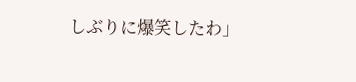しぶりに爆笑したわ」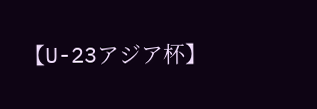【U-23アジア杯】